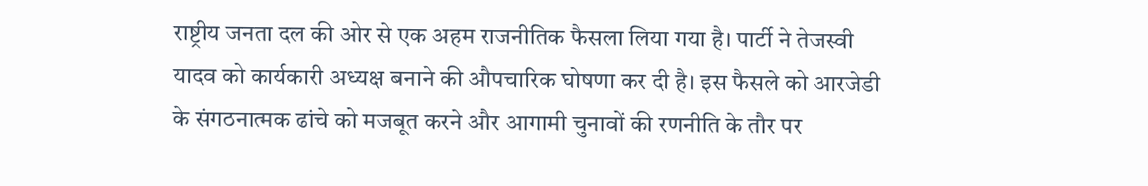राष्ट्रीय जनता दल की ओर से एक अहम राजनीतिक फैसला लिया गया है। पार्टी ने तेजस्वी यादव को कार्यकारी अध्यक्ष बनाने की औपचारिक घोषणा कर दी है। इस फैसले को आरजेडी के संगठनात्मक ढांचे को मजबूत करने और आगामी चुनावों की रणनीति के तौर पर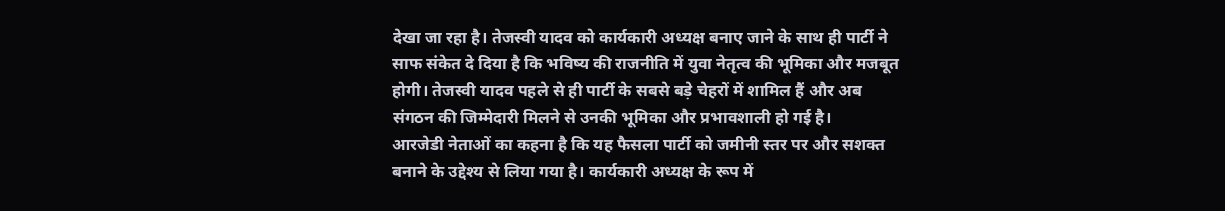देखा जा रहा है। तेजस्वी यादव को कार्यकारी अध्यक्ष बनाए जाने के साथ ही पार्टी ने साफ संकेत दे दिया है कि भविष्य की राजनीति में युवा नेतृत्व की भूमिका और मजबूत होगी। तेजस्वी यादव पहले से ही पार्टी के सबसे बड़े चेहरों में शामिल हैं और अब संगठन की जिम्मेदारी मिलने से उनकी भूमिका और प्रभावशाली हो गई है।
आरजेडी नेताओं का कहना है कि यह फैसला पार्टी को जमीनी स्तर पर और सशक्त बनाने के उद्देश्य से लिया गया है। कार्यकारी अध्यक्ष के रूप में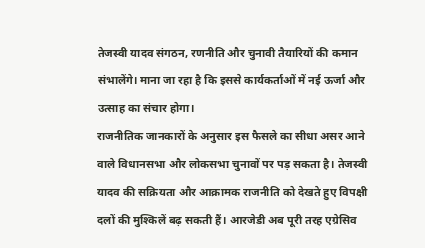तेजस्वी यादव संगठन, रणनीति और चुनावी तैयारियों की कमान संभालेंगे। माना जा रहा है कि इससे कार्यकर्ताओं में नई ऊर्जा और उत्साह का संचार होगा।
राजनीतिक जानकारों के अनुसार इस फैसले का सीधा असर आने वाले विधानसभा और लोकसभा चुनावों पर पड़ सकता है। तेजस्वी यादव की सक्रियता और आक्रामक राजनीति को देखते हुए विपक्षी दलों की मुश्किलें बढ़ सकती हैं। आरजेडी अब पूरी तरह एग्रेसिव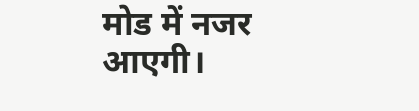मोड में नजर आएगी।